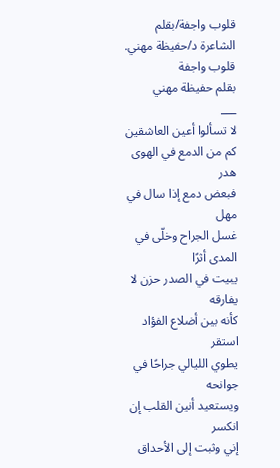قلوب واجفة/بقلم الشاعرة د/حفيظة مهني.
قلوب واجفة
بقلم حفيظة مهني
___
لا تسألوا أعين العاشقين
كم من الدمع في الهوى هدر
فبعض دمع إذا سال في مهل
غسل الجراح وخلّى في المدى أثرًا
يبيت في الصدر حزن لا يفارقه
كأنه بين أضلاع الفؤاد استقر
يطوي الليالي جراحًا في جوانحه
ويستعيد أنين القلب إن انكسر
إني وثبت إلى الأحداق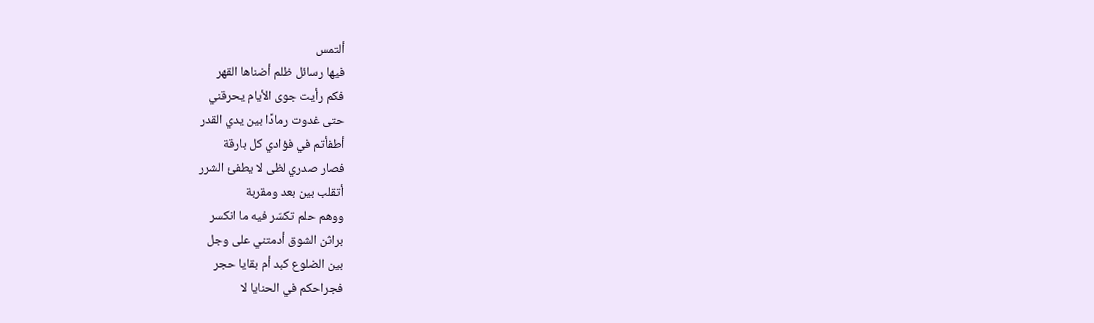ألتمس
فيها رسائل ظلم أضناها القهر
فكم رأيت جوى الأيام يحرقني
حتى غدوت رمادًا بين يدي القدر
أطفأتم في فؤادي كل بارقة
فصار صدري لظى لا يطفئ الشرر
أتقلب بين بعد ومقربة
ووهم حلم تكسّر فيه ما انكسر
براثن الشوق أدمتني على وجل
بين الضلوع كبد أم بقايا حجر
فجراحكم في الحنايا لا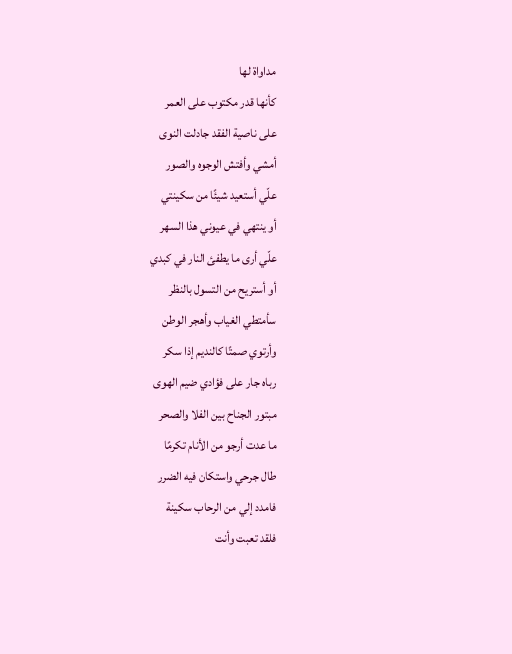مداواة لها
كأنها قدر مكتوب على العمر
على ناصية الفقد جادلت النوى
أمشي وأفتش الوجوه والصور
علّي أستعيد شيئًا من سكينتي
أو ينتهي في عيوني هذا السهر
علّي أرى ما يطفئ النار في كبدي
أو أستريح من التسول بالنظر
سأمتطي الغياب وأهجر الوطن
وأرتوي صمتًا كالنديم إذا سكر
رباه جار على فؤادي ضيم الهوى
مبتور الجناح بين الفلا والصحر
ما عدت أرجو من الأنام تكرمًا
طال جرحي واستكان فيه الضرر
فامدد إلي من الرحاب سكينة
فلقد تعبت وأنت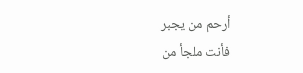أرحم من يجبر
فأنت ملجأ من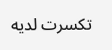تكسرت لديه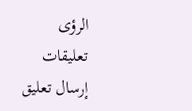الرؤى
تعليقات
إرسال تعليق